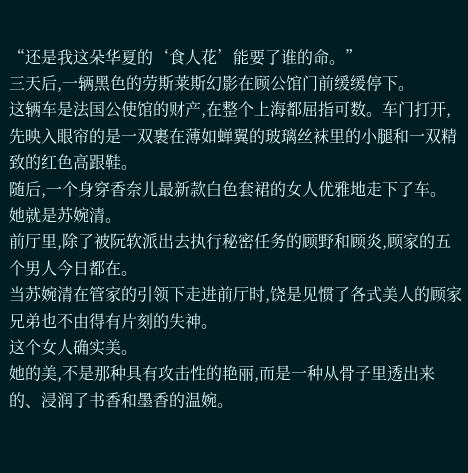“还是我这朵华夏的‘食人花’能要了谁的命。”
三天后,一辆黑色的劳斯莱斯幻影在顾公馆门前缓缓停下。
这辆车是法国公使馆的财产,在整个上海都屈指可数。车门打开,先映入眼帘的是一双裹在薄如蝉翼的玻璃丝袜里的小腿和一双精致的红色高跟鞋。
随后,一个身穿香奈儿最新款白色套裙的女人优雅地走下了车。
她就是苏婉清。
前厅里,除了被阮软派出去执行秘密任务的顾野和顾炎,顾家的五个男人今日都在。
当苏婉清在管家的引领下走进前厅时,饶是见惯了各式美人的顾家兄弟也不由得有片刻的失神。
这个女人确实美。
她的美,不是那种具有攻击性的艳丽,而是一种从骨子里透出来的、浸润了书香和墨香的温婉。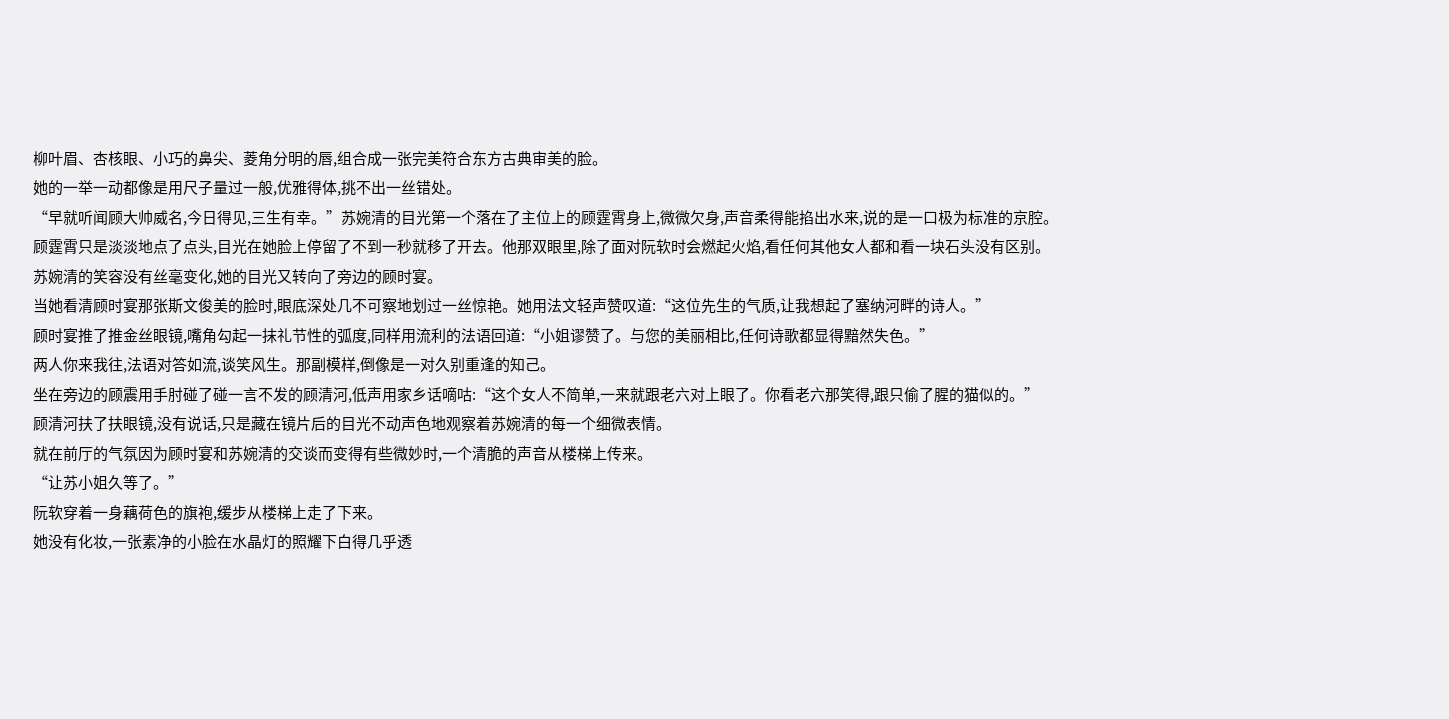柳叶眉、杏核眼、小巧的鼻尖、菱角分明的唇,组合成一张完美符合东方古典审美的脸。
她的一举一动都像是用尺子量过一般,优雅得体,挑不出一丝错处。
“早就听闻顾大帅威名,今日得见,三生有幸。”苏婉清的目光第一个落在了主位上的顾霆霄身上,微微欠身,声音柔得能掐出水来,说的是一口极为标准的京腔。
顾霆霄只是淡淡地点了点头,目光在她脸上停留了不到一秒就移了开去。他那双眼里,除了面对阮软时会燃起火焰,看任何其他女人都和看一块石头没有区别。
苏婉清的笑容没有丝毫变化,她的目光又转向了旁边的顾时宴。
当她看清顾时宴那张斯文俊美的脸时,眼底深处几不可察地划过一丝惊艳。她用法文轻声赞叹道:“这位先生的气质,让我想起了塞纳河畔的诗人。”
顾时宴推了推金丝眼镜,嘴角勾起一抹礼节性的弧度,同样用流利的法语回道:“小姐谬赞了。与您的美丽相比,任何诗歌都显得黯然失色。”
两人你来我往,法语对答如流,谈笑风生。那副模样,倒像是一对久别重逢的知己。
坐在旁边的顾震用手肘碰了碰一言不发的顾清河,低声用家乡话嘀咕:“这个女人不简单,一来就跟老六对上眼了。你看老六那笑得,跟只偷了腥的猫似的。”
顾清河扶了扶眼镜,没有说话,只是藏在镜片后的目光不动声色地观察着苏婉清的每一个细微表情。
就在前厅的气氛因为顾时宴和苏婉清的交谈而变得有些微妙时,一个清脆的声音从楼梯上传来。
“让苏小姐久等了。”
阮软穿着一身藕荷色的旗袍,缓步从楼梯上走了下来。
她没有化妆,一张素净的小脸在水晶灯的照耀下白得几乎透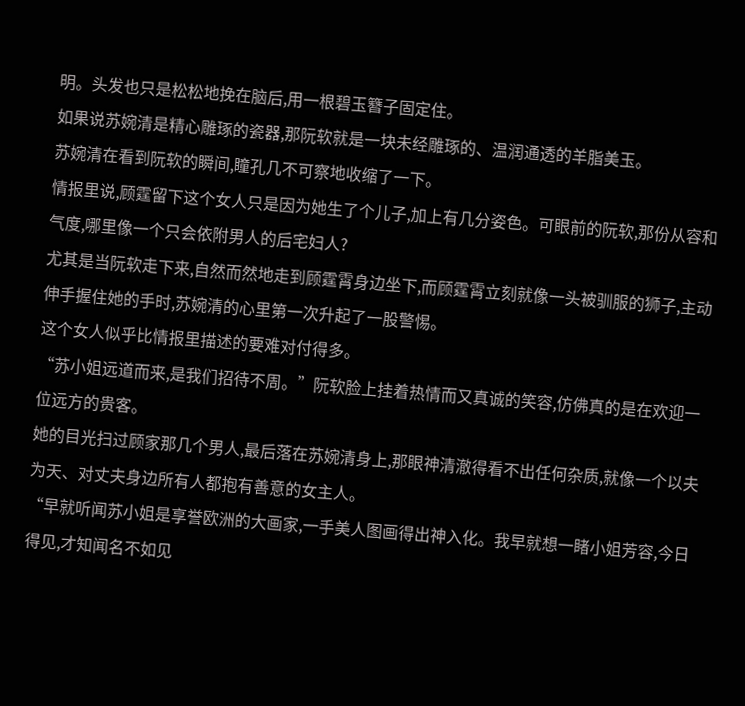明。头发也只是松松地挽在脑后,用一根碧玉簪子固定住。
如果说苏婉清是精心雕琢的瓷器,那阮软就是一块未经雕琢的、温润通透的羊脂美玉。
苏婉清在看到阮软的瞬间,瞳孔几不可察地收缩了一下。
情报里说,顾霆留下这个女人只是因为她生了个儿子,加上有几分姿色。可眼前的阮软,那份从容和气度,哪里像一个只会依附男人的后宅妇人?
尤其是当阮软走下来,自然而然地走到顾霆霄身边坐下,而顾霆霄立刻就像一头被驯服的狮子,主动伸手握住她的手时,苏婉清的心里第一次升起了一股警惕。
这个女人似乎比情报里描述的要难对付得多。
“苏小姐远道而来,是我们招待不周。”阮软脸上挂着热情而又真诚的笑容,仿佛真的是在欢迎一位远方的贵客。
她的目光扫过顾家那几个男人,最后落在苏婉清身上,那眼神清澈得看不出任何杂质,就像一个以夫为天、对丈夫身边所有人都抱有善意的女主人。
“早就听闻苏小姐是享誉欧洲的大画家,一手美人图画得出神入化。我早就想一睹小姐芳容,今日得见,才知闻名不如见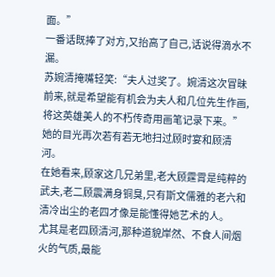面。”
一番话既捧了对方,又抬高了自己,话说得滴水不漏。
苏婉清掩嘴轻笑:“夫人过奖了。婉清这次冒昧前来,就是希望能有机会为夫人和几位先生作画,将这英雄美人的不朽传奇用画笔记录下来。”
她的目光再次若有若无地扫过顾时宴和顾清河。
在她看来,顾家这几兄弟里,老大顾霆霄是纯粹的武夫,老二顾震满身铜臭,只有斯文儒雅的老六和清冷出尘的老四才像是能懂得她艺术的人。
尤其是老四顾清河,那种道貌岸然、不食人间烟火的气质,最能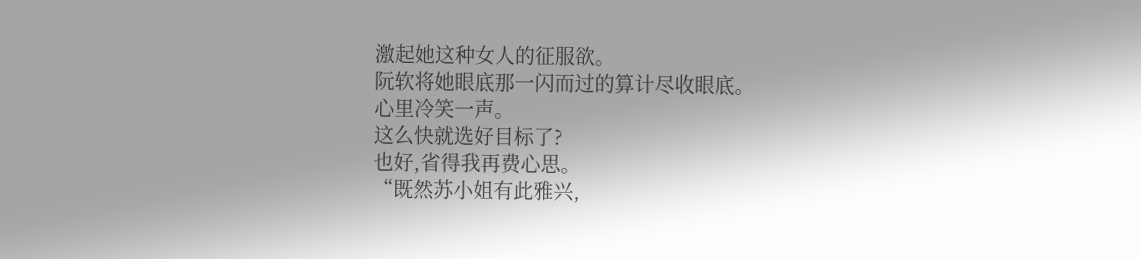激起她这种女人的征服欲。
阮软将她眼底那一闪而过的算计尽收眼底。
心里冷笑一声。
这么快就选好目标了?
也好,省得我再费心思。
“既然苏小姐有此雅兴,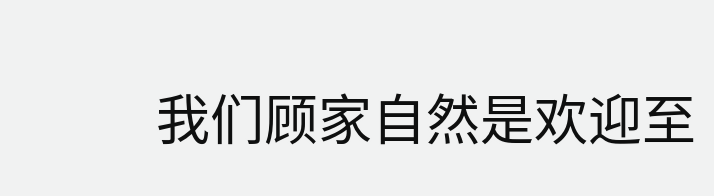我们顾家自然是欢迎至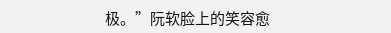极。”阮软脸上的笑容愈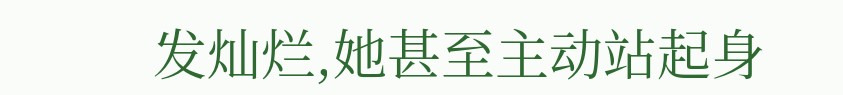发灿烂,她甚至主动站起身